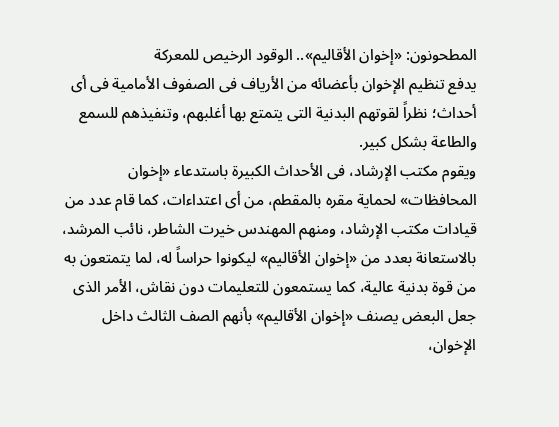المطحونون: «إخوان الأقاليم».. الوقود الرخيص للمعركة
يدفع تنظيم الإخوان بأعضائه من الأرياف فى الصفوف الأمامية فى أى أحداث؛ نظراً لقوتهم البدنية التى يتمتع بها أغلبهم، وتنفيذهم للسمع والطاعة بشكل كبير.
ويقوم مكتب الإرشاد، فى الأحداث الكبيرة باستدعاء «إخوان المحافظات» لحماية مقره بالمقطم، من أى اعتداءات، كما قام عدد من قيادات مكتب الإرشاد، ومنهم المهندس خيرت الشاطر، نائب المرشد، بالاستعانة بعدد من «إخوان الأقاليم» ليكونوا حراساً له، لما يتمتعون به من قوة بدنية عالية، كما يستمعون للتعليمات دون نقاش، الأمر الذى جعل البعض يصنف «إخوان الأقاليم» بأنهم الصف الثالث داخل الإخوان،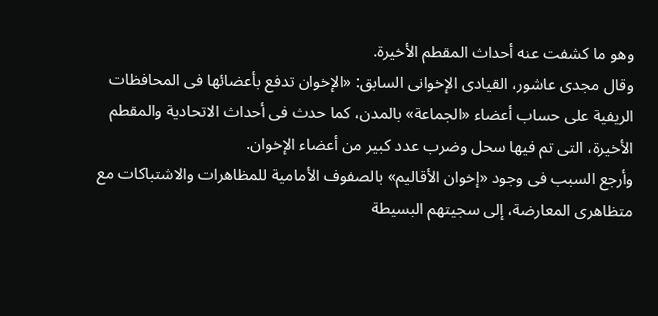وهو ما كشفت عنه أحداث المقطم الأخيرة.
وقال مجدى عاشور، القيادى الإخوانى السابق: «الإخوان تدفع بأعضائها فى المحافظات الريفية على حساب أعضاء «الجماعة» بالمدن، كما حدث فى أحداث الاتحادية والمقطم الأخيرة، التى تم فيها سحل وضرب عدد كبير من أعضاء الإخوان.
وأرجع السبب فى وجود «إخوان الأقاليم» بالصفوف الأمامية للمظاهرات والاشتباكات مع متظاهرى المعارضة، إلى سجيتهم البسيطة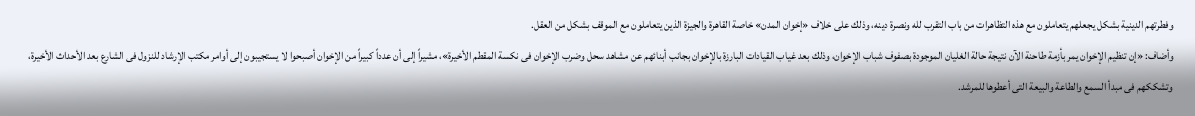وفطرتهم الدينية بشكل يجعلهم يتعاملون مع هذه التظاهرات من باب التقرب لله ونصرة دينه، وذلك على خلاف «إخوان المدن» خاصة القاهرة والجيزة الذين يتعاملون مع الموقف بشكل من العقل.
وأضاف: «إن تنظيم الإخوان يمر بأزمة طاحنة الآن نتيجة حالة الغليان الموجودة بصفوف شباب الإخوان، وذلك بعد غياب القيادات البارزة بالإخوان بجانب أبنائهم عن مشاهد سحل وضرب الإخوان فى نكسة المقطم الأخيرة»، مشيراً إلى أن عدداً كبيراً من الإخوان أصبحوا لا يستجيبون إلى أوامر مكتب الإرشاد للنزول فى الشارع بعد الأحداث الأخيرة، وتشككهم فى مبدأ السمع والطاعة والبيعة التى أعطوها للمرشد.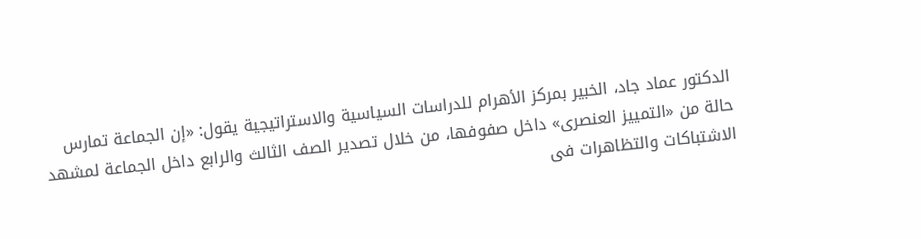الدكتور عماد جاد، الخبير بمركز الأهرام للدراسات السياسية والاستراتيجية يقول: «إن الجماعة تمارس حالة من «التمييز العنصرى» داخل صفوفها، من خلال تصدير الصف الثالث والرابع داخل الجماعة لمشهد الاشتباكات والتظاهرات فى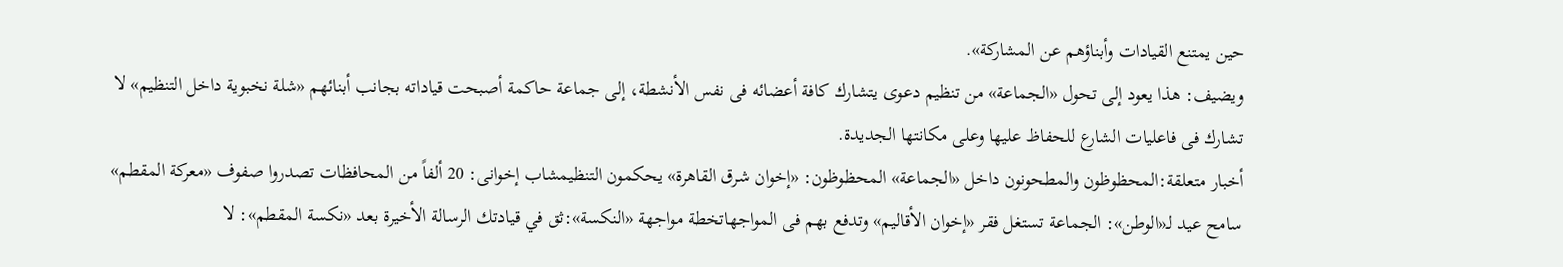حين يمتنع القيادات وأبناؤهم عن المشاركة».
ويضيف: هذا يعود إلى تحول «الجماعة» من تنظيم دعوى يتشارك كافة أعضائه فى نفس الأنشطة، إلى جماعة حاكمة أصبحت قياداته بجانب أبنائهم «شلة نخبوية داخل التنظيم» لا تشارك فى فاعليات الشارع للحفاظ عليها وعلى مكانتها الجديدة.
أخبار متعلقة:المحظوظون والمطحونون داخل «الجماعة» المحظوظون: «إخوان شرق القاهرة» يحكمون التنظيمشاب إخوانى: 20 ألفاً من المحافظات تصدروا صفوف «معركة المقطم» سامح عيد لـ«الوطن»: الجماعة تستغل فقر «إخوان الأقاليم» وتدفع بهم فى المواجهاتخطة مواجهة «النكسة»:ثق في قيادتك الرسالة الأخيرة بعد «نكسة المقطم»: لا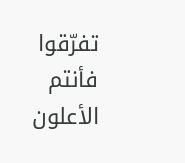تفرّقوا فأنتم الأعلون